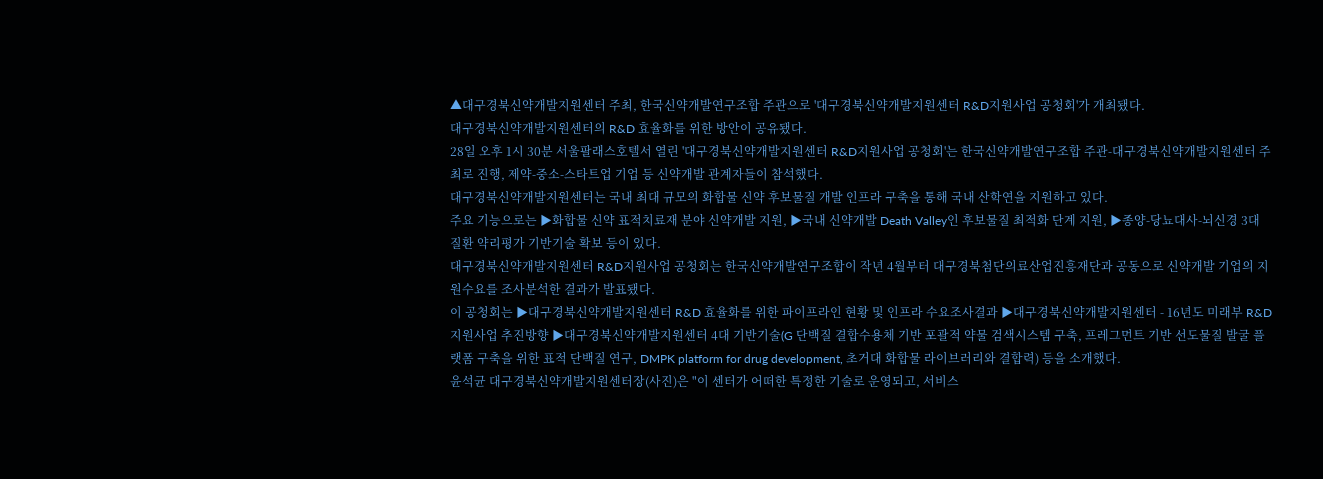▲대구경북신약개발지원센터 주최, 한국신약개발연구조합 주관으로 '대구경북신약개발지원센터 R&D지원사업 공청회'가 개최됐다.
대구경북신약개발지원센터의 R&D 효율화를 위한 방안이 공유됐다.
28일 오후 1시 30분 서울팔래스호텔서 열린 '대구경북신약개발지원센터 R&D지원사업 공청회'는 한국신약개발연구조합 주관-대구경북신약개발지원센터 주최로 진행, 제약-중소-스타트업 기업 등 신약개발 관계자들이 참석했다.
대구경북신약개발지원센터는 국내 최대 규모의 화합물 신약 후보물질 개발 인프라 구축을 통해 국내 산학연을 지원하고 있다.
주요 기능으로는 ▶화합물 신약 표적치료재 분야 신약개발 지원, ▶국내 신약개발 Death Valley인 후보물질 최적화 단계 지원, ▶종양-당뇨대사-뇌신경 3대 질환 약리평가 기반기술 확보 등이 있다.
대구경북신약개발지원센터 R&D지원사업 공청회는 한국신약개발연구조합이 작년 4월부터 대구경북첨단의료산업진흥재단과 공동으로 신약개발 기업의 지원수요를 조사분석한 결과가 발표됐다.
이 공청회는 ▶대구경북신약개발지원센터 R&D 효율화를 위한 파이프라인 현황 및 인프라 수요조사결과 ▶대구경북신약개발지원센터 - 16년도 미래부 R&D 지원사업 추진방향 ▶대구경북신약개발지원센터 4대 기반기술(G 단백질 결합수용체 기반 포괄적 약물 검색시스템 구축, 프레그먼트 기반 선도물질 발굴 플랫폼 구축을 위한 표적 단백질 연구, DMPK platform for drug development, 초거대 화합물 라이브러리와 결합력) 등을 소개했다.
윤석균 대구경북신약개발지원센터장(사진)은 "이 센터가 어떠한 특정한 기술로 운영되고, 서비스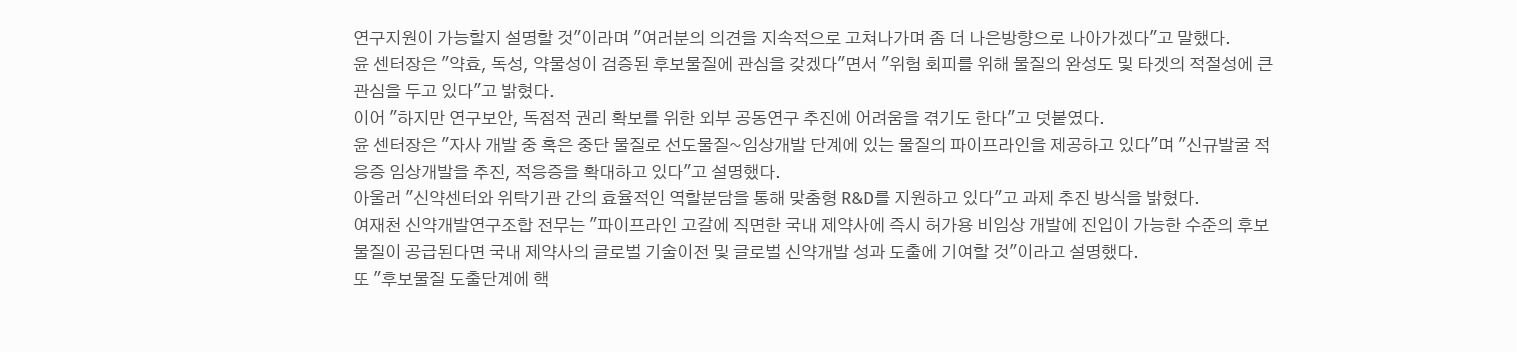연구지원이 가능할지 설명할 것"이라며 "여러분의 의견을 지속적으로 고쳐나가며 좀 더 나은방향으로 나아가겠다"고 말했다.
윤 센터장은 "약효, 독성, 약물성이 검증된 후보물질에 관심을 갖겠다"면서 "위험 회피를 위해 물질의 완성도 및 타겟의 적절성에 큰 관심을 두고 있다"고 밝혔다.
이어 "하지만 연구보안, 독점적 권리 확보를 위한 외부 공동연구 추진에 어려움을 겪기도 한다"고 덧붙였다.
윤 센터장은 "자사 개발 중 혹은 중단 물질로 선도물질~임상개발 단계에 있는 물질의 파이프라인을 제공하고 있다"며 "신규발굴 적응증 임상개발을 추진, 적응증을 확대하고 있다"고 설명했다.
아울러 "신약센터와 위탁기관 간의 효율적인 역할분담을 통해 맞춤형 R&D를 지원하고 있다"고 과제 추진 방식을 밝혔다.
여재천 신약개발연구조합 전무는 "파이프라인 고갈에 직면한 국내 제약사에 즉시 허가용 비임상 개발에 진입이 가능한 수준의 후보물질이 공급된다면 국내 제약사의 글로벌 기술이전 및 글로벌 신약개발 성과 도출에 기여할 것"이라고 설명했다.
또 "후보물질 도출단계에 핵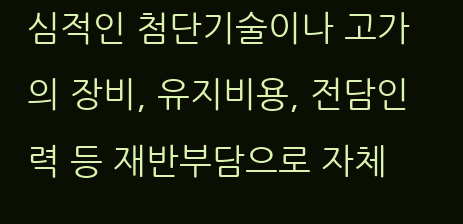심적인 첨단기술이나 고가의 장비, 유지비용, 전담인력 등 재반부담으로 자체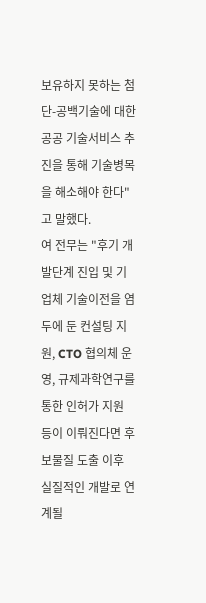보유하지 못하는 첨단-공백기술에 대한 공공 기술서비스 추진을 통해 기술병목을 해소해야 한다"고 말했다.
여 전무는 "후기 개발단계 진입 및 기업체 기술이전을 염두에 둔 컨설팅 지원, CTO 협의체 운영, 규제과학연구를 통한 인허가 지원 등이 이뤄진다면 후보물질 도출 이후 실질적인 개발로 연계될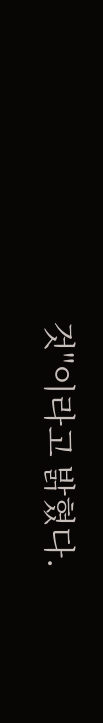것"이라고 밝혔다.